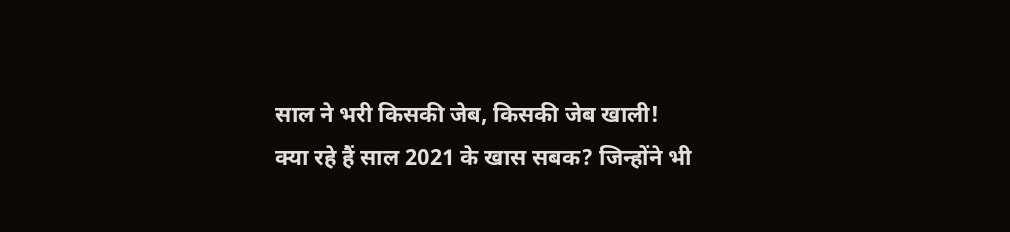साल ने भरी किसकी जेब, किसकी जेब खाली!
क्या रहे हैं साल 2021 के खास सबक? जिन्होंने भी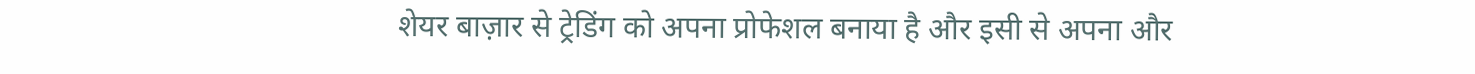शेयर बाज़ार से ट्रेडिंग को अपना प्रोफेशल बनाया है और इसी से अपना और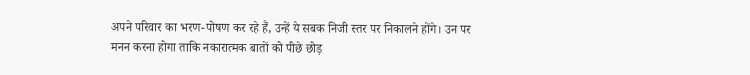अपने परिवार का भरण-पोषण कर रहे हैं, उन्हें ये सबक निजी स्तर पर निकालने होंगे। उन पर मनन करना होगा ताकि नकारात्मक बातों को पीछे छोड़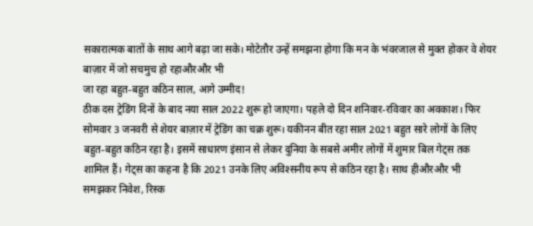सकारात्मक बातों के साथ आगे बढ़ा जा सके। मोटेतौर उन्हें समझना होगा कि मन के भंवरजाल से मुक्त होकर वे शेयर बाज़ार में जो सचमुच हो रहाऔरऔर भी
जा रहा बहुत-बहुत कठिन साल, आगे उम्मीद!
ठीक दस ट्रेडिंग दिनों के बाद नया साल 2022 शुरू हो जाएगा। पहले दो दिन शनिवार-रविवार का अवकाश। फिर सोमवार 3 जनवरी से शेयर बाज़ार में ट्रेडिंग का चक्र शुरू। यकीनन बीत रहा साल 2021 बहुत सारे लोगों के लिए बहुत-बहुत कठिन रहा है। इसमें साधारण इंसान से लेकर दुनिया के सबसे अमीर लोगों में शुमार बिल गेट्स तक शामिल हैं। गेट्स का कहना है कि 2021 उनके लिए अविश्सनीय रूप से कठिन रहा है। साथ हीऔरऔर भी
समझकर निवेश, रिस्क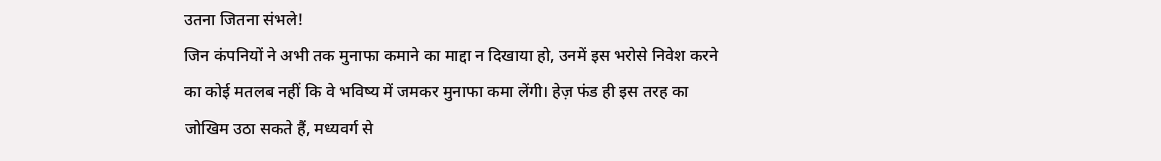उतना जितना संभले!
जिन कंपनियों ने अभी तक मुनाफा कमाने का माद्दा न दिखाया हो, उनमें इस भरोसे निवेश करने का कोई मतलब नहीं कि वे भविष्य में जमकर मुनाफा कमा लेंगी। हेज़ फंड ही इस तरह का जोखिम उठा सकते हैं, मध्यवर्ग से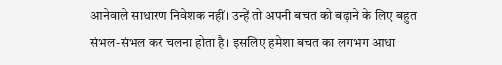आनेवाले साधारण निवेशक नहीं। उन्हें तो अपनी बचत को बढ़ाने के लिए बहुत संभल-संभल कर चलना होता है। इसलिए हमेशा बचत का लगभग आधा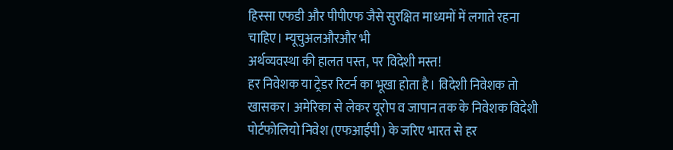हिस्सा एफडी और पीपीएफ जैसे सुरक्षित माध्यमों में लगाते रहना चाहिए। म्यूचुअलऔरऔर भी
अर्थव्यवस्था की हालत पस्त, पर विदेशी मस्त!
हर निवेशक या ट्रेडर रिटर्न का भूखा होता है। विदेशी निवेशक तो खासकर। अमेरिका से लेकर यूरोप व जापान तक के निवेशक विदेशी पोर्टफोलियो निवेश (एफआईपी) के जरिए भारत से हर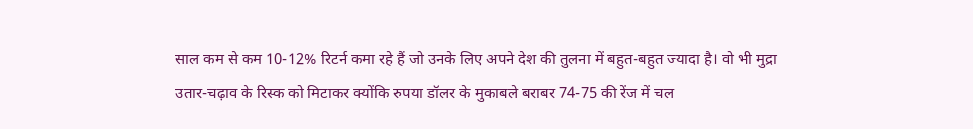साल कम से कम 10-12% रिटर्न कमा रहे हैं जो उनके लिए अपने देश की तुलना में बहुत-बहुत ज्यादा है। वो भी मुद्रा उतार-चढ़ाव के रिस्क को मिटाकर क्योंकि रुपया डॉलर के मुकाबले बराबर 74-75 की रेंज में चल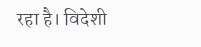रहा है। विदेशी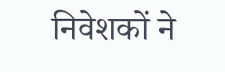निवेशकों ने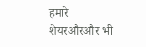हमारे शेयरऔरऔर भी